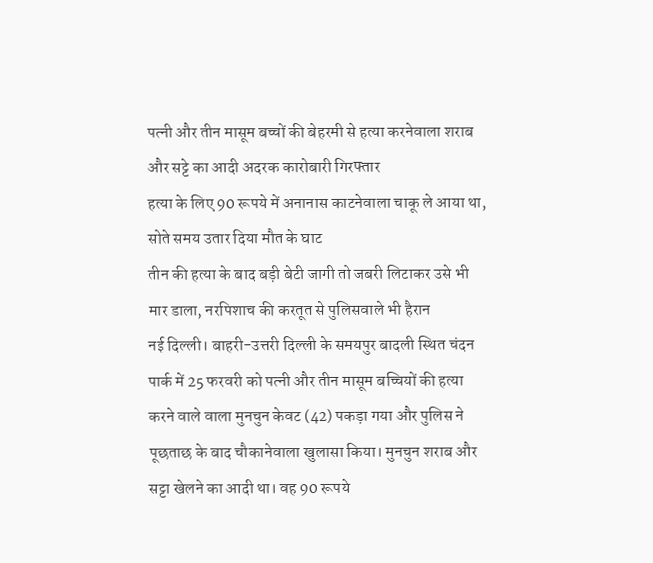पत्नी और तीन मासूम बच्चों की बेहरमी से हत्या करनेवाला शराब और सट्टे का आदी अदरक कारोबारी गिरफ्तार
हत्या के लिए 90 रूपये में अनानास काटनेवाला चाकू ले आया था, सोते समय उतार दिया मौत के घाट
तीन की हत्या के बाद बड़ी बेटी जागी तो जबरी लिटाकर उसे भी मार डाला, नरपिशाच की करतूत से पुलिसवाले भी हैरान
नई दिल्ली। बाहरी-उत्तरी दिल्ली के समयपुर बादली स्थित चंदन पार्क में 25 फरवरी को पत्नी और तीन मासूम बच्चियों की हत्या करने वाले वाला मुनचुन केवट (42) पकड़ा गया और पुलिस ने पूछताछ के बाद चौकानेवाला खुलासा किया। मुनचुन शराब और सट्टा खेलने का आदी था। वह 90 रूपये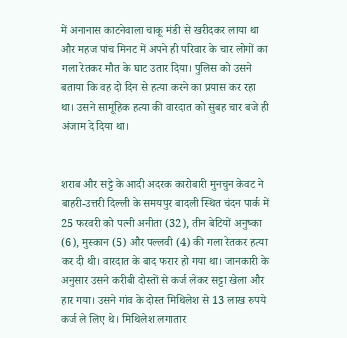में अनानास काटनेवाला चाकू मंडी से खरीदकर लाया था और महज पांच मिनट में अपने ही परिवार के चार लोगों का गला रेतकर मौत के घाट उतार दिया। पुलिस को उसने बताया कि वह दो दिन से हत्या करने का प्रयास कर रहा था। उसने सामूहिक हत्या की वारदात को सुबह चार बजे ही अंजाम दे दिया था।


शराब और सट्टे के आदी अदरक कारोबारी मुनचुन केवट ने बाहरी-उत्तरी दिल्ली के समयपुर बादली स्थित चंदन पार्क में 25 फरवरी को पत्नी अनीता (32), तीन बेटियों अनुष्का (6), मुस्कान (5) और पल्लवी (4) की गला रेतकर हत्या कर दी थी। वारदात के बाद फरार हो गया था। जानकारी के अनुसार उसने करीबी दोस्तों से कर्ज लेकर सट्टा खेला और हार गया। उसने गांव के दोस्त मिथिलेश से 13 लाख रुपये कर्ज ले लिए थे। मिथिलेश लगातार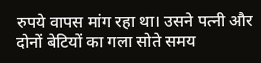रुपये वापस मांग रहा था। उसने पत्नी और दोनों बेटियों का गला सोते समय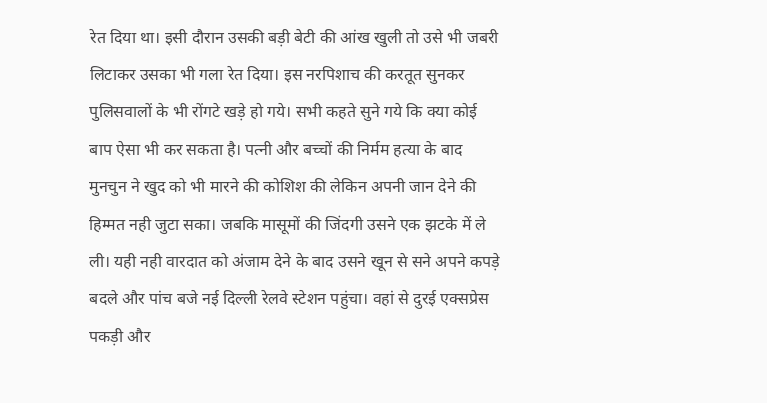रेत दिया था। इसी दौरान उसकी बड़ी बेटी की आंख खुली तो उसे भी जबरी लिटाकर उसका भी गला रेत दिया। इस नरपिशाच की करतूत सुनकर पुलिसवालों के भी रोंगटे खड़े हो गये। सभी कहते सुने गये कि क्या कोई बाप ऐसा भी कर सकता है। पत्नी और बच्चों की निर्मम हत्या के बाद मुनचुन ने खुद को भी मारने की कोशिश की लेकिन अपनी जान देने की हिम्मत नही जुटा सका। जबकि मासूमों की जिंदगी उसने एक झटके में ले ली। यही नही वारदात को अंजाम देने के बाद उसने खून से सने अपने कपड़े बदले और पांच बजे नई दिल्ली रेलवे स्टेशन पहुंचा। वहां से दुरई एक्सप्रेस पकड़ी और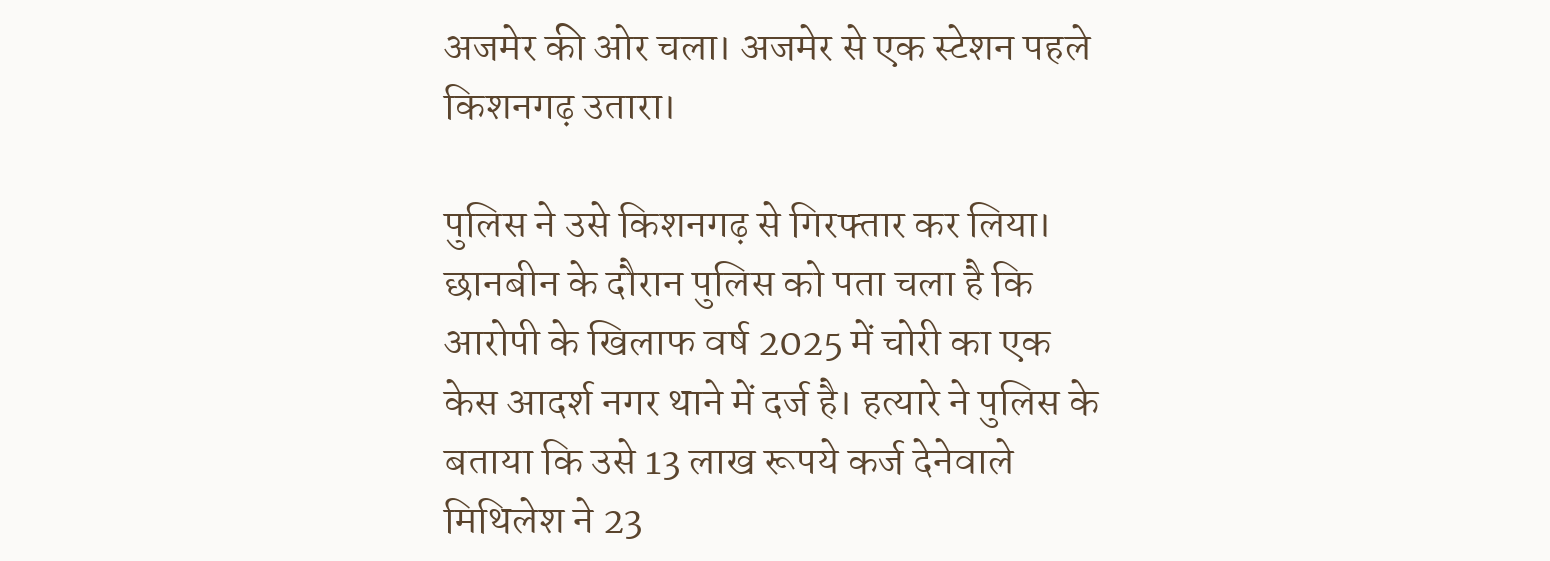अजमेर की ओर चला। अजमेर से एक स्टेशन पहले किशनगढ़ उतारा।

पुलिस ने उसे किशनगढ़ से गिरफ्तार कर लिया। छानबीन के दौरान पुलिस को पता चला है कि आरोपी के खिलाफ वर्ष 2025 में चोरी का एक केस आदर्श नगर थाने में दर्ज है। हत्यारे ने पुलिस के बताया कि उसे 13 लाख रूपये कर्ज देनेवाले मिथिलेश ने 23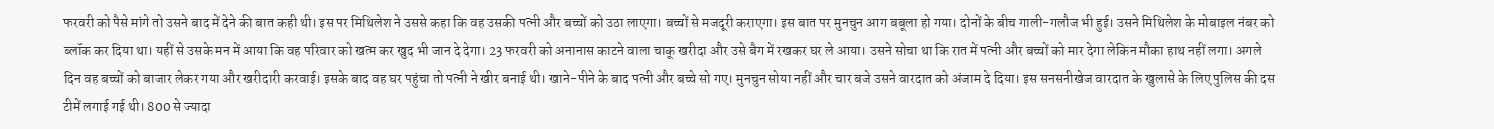फरवरी को पैसे मांगे तो उसने बाद में देने की बात कही थी। इस पर मिथिलेश ने उससे कहा कि वह उसकी पत्नी और बच्चों को उठा लाएगा। बच्चों से मजदूरी कराएगा। इस बात पर मुनचुन आग बबूला हो गया। दोनों के बीच गाली-गलौज भी हुई। उसने मिथिलेश के मोबाइल नंबर को ब्लॉक कर दिया था। यहीं से उसके मन में आया कि वह परिवार को खत्म कर खुद भी जान दे देगा। 23 फरवरी को अनानास काटने वाला चाकू खरीदा और उसे बैग में रखकर घर ले आया। उसने सोचा था कि रात में पत्नी और बच्चों को मार देगा लेकिन मौका हाथ नहीं लगा। अगले दिन वह बच्चों को बाजार लेकर गया और खरीदारी करवाई। इसके बाद वह घर पहुंचा तो पत्नी ने खीर बनाई थी। खाने-पीने के बाद पत्नी और बच्चे सो गए। मुनचुन सोया नहीं और चार बजे उसने वारदात को अंजाम दे दिया। इस सनसनीखेज वारदात के खुलासे के लिए पुलिस की दस टीमें लगाई गई थी। 800 से ज्यादा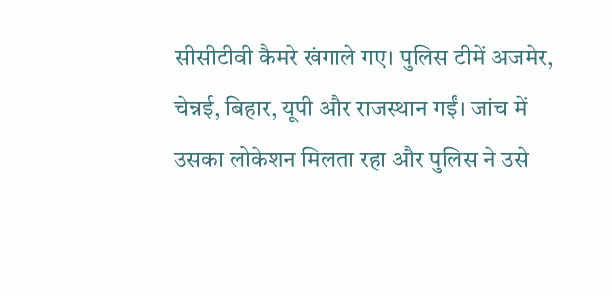सीसीटीवी कैमरे खंगाले गए। पुलिस टीमें अजमेर, चेन्नई, बिहार, यूपी और राजस्थान गईं। जांच में उसका लोकेशन मिलता रहा और पुलिस ने उसे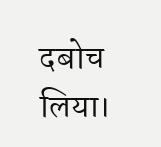दबोच लिया।